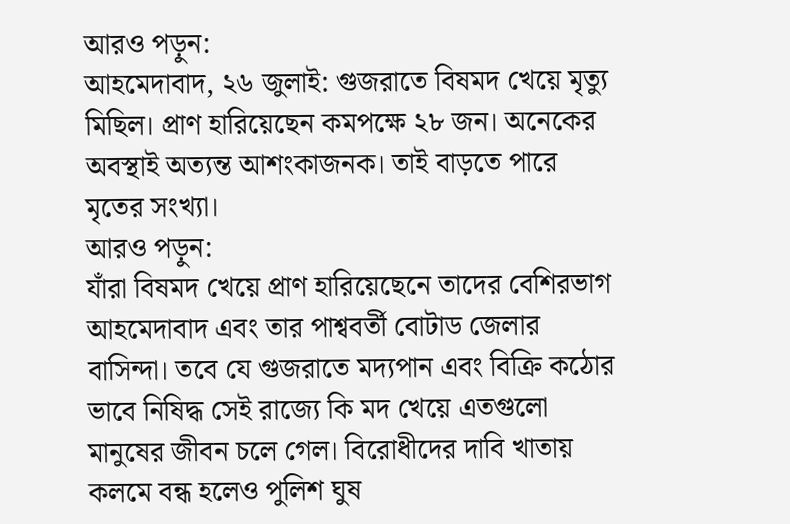আরও পড়ুন:
আহমেদাবাদ, ২৬ জুলাই: গুজরাতে বিষমদ খেয়ে মৃত্যু মিছিল। প্রাণ হারিয়েছেন কমপক্ষে ২৮ জন। অনেকের অবস্থাই অত্যন্ত আশংকাজনক। তাই বাড়তে পারে মৃতের সংখ্যা।
আরও পড়ুন:
যাঁরা বিষমদ খেয়ে প্রাণ হারিয়েছেনে তাদের বেশিরভাগ আহমেদাবাদ এবং তার পাশ্ববর্তী বোটাড জেলার বাসিন্দা। তবে যে গুজরাতে মদ্যপান এবং বিক্রি কঠোর ভাবে নিষিদ্ধ সেই রাজ্যে কি মদ খেয়ে এতগুলো মানুষের জীবন চলে গেল। বিরোধীদের দাবি খাতায় কলমে বন্ধ হলেও পুলিশ ঘুষ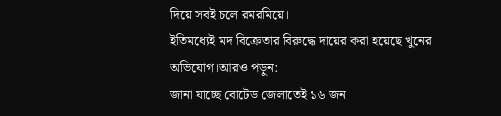দিয়ে সবই চলে রমরমিয়ে।
ইতিমধ্যেই মদ বিক্রেতার বিরুদ্ধে দায়ের করা হয়েছে খুনের অভিযোগ।আরও পড়ুন:
জানা যাচ্ছে বোটেড জেলাতেই ১৬ জন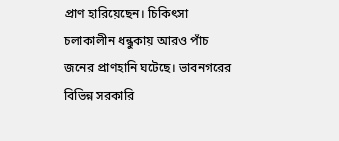প্রাণ হারিয়েছেন। চিকিৎসা চলাকালীন ধন্ধুকায় আরও পাঁচ জনের প্রাণহানি ঘটেছে। ভাবনগরের বিভিন্ন সরকারি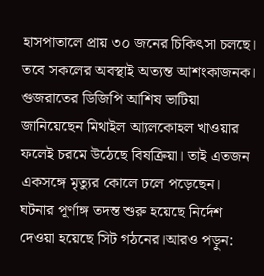হাসপাতালে প্রায় ৩০ জনের চিকিৎসা চলছে। তবে সকলের অবস্থাই অত্যন্ত আশংকাজনক।
গুজরাতের ডিজিপি আশিষ ভাটিয়া জানিয়েছেন মিথাইল আ্যলকোহল খাওয়ার ফলেই চরমে উঠেছে বিষক্রিয়া। তাই এতজন একসঙ্গে মৃত্যুর কোলে ঢলে পড়েছেন।
ঘটনার পূর্ণাঙ্গ তদন্ত শুরু হয়েছে নির্দেশ দেওয়া হয়েছে সিট গঠনের।আরও পড়ুন: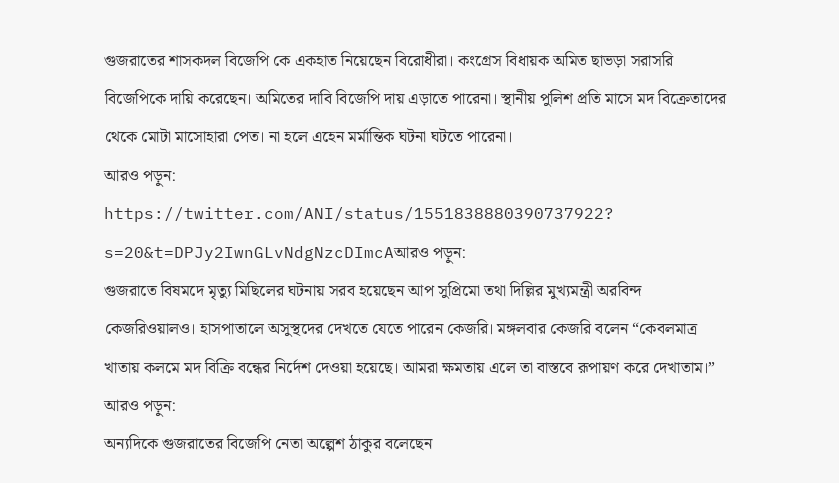গুজরাতের শাসকদল বিজেপি কে একহাত নিয়েছেন বিরোধীরা। কংগ্রেস বিধায়ক অমিত ছাভড়া সরাসরি বিজেপিকে দায়ি করেছেন। অমিতের দাবি বিজেপি দায় এড়াতে পারেনা। স্থানীয় পুলিশ প্রতি মাসে মদ বিক্রেতাদের থেকে মোটা মাসোহারা পেত। না হলে এহেন মর্মান্তিক ঘটনা ঘটতে পারেনা।
আরও পড়ুন:
https://twitter.com/ANI/status/1551838880390737922?
s=20&t=DPJy2IwnGLvNdgNzcDImcAআরও পড়ুন:
গুজরাতে বিষমদে মৃত্যু মিছিলের ঘটনায় সরব হয়েছেন আপ সুপ্রিমো তথা দিল্লির মুখ্যমন্ত্রী অরবিন্দ কেজরিওয়ালও। হাসপাতালে অসুস্থদের দেখতে যেতে পারেন কেজরি। মঙ্গলবার কেজরি বলেন “কেবলমাত্র খাতায় কলমে মদ বিক্রি বন্ধের নির্দেশ দেওয়া হয়েছে। আমরা ক্ষমতায় এলে তা বাস্তবে রূপায়ণ করে দেখাতাম।”
আরও পড়ুন:
অন্যদিকে গুজরাতের বিজেপি নেতা অল্পেশ ঠাকুর বলেছেন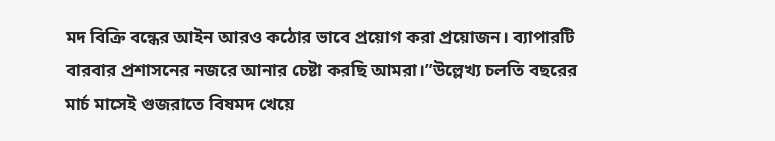মদ বিক্রি বন্ধের আইন আরও কঠোর ভাবে প্রয়োগ করা প্রয়োজন। ব্যাপারটি বারবার প্রশাসনের নজরে আনার চেষ্টা করছি আমরা।”উল্লেখ্য চলতি বছরের মার্চ মাসেই গুজরাতে বিষমদ খেয়ে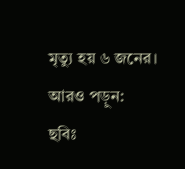মৃত্যু হয় ৬ জনের।
আরও পড়ুন:
ছবিঃ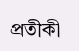প্রতীকী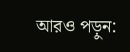আরও পড়ুন: